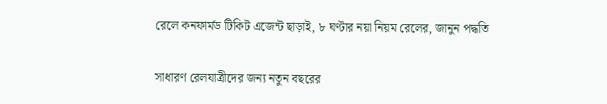রেলে কনফার্মড টিকিট এজেন্ট ছাড়াই, ৮ ঘণ্টার নয়া নিয়ম রেলের, জানুন পদ্ধতি

সাধারণ রেলযাত্রীদের জন্য নতুন বছরের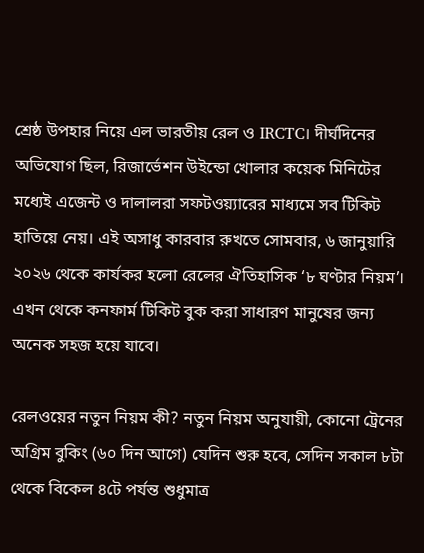শ্রেষ্ঠ উপহার নিয়ে এল ভারতীয় রেল ও IRCTC। দীর্ঘদিনের অভিযোগ ছিল, রিজার্ভেশন উইন্ডো খোলার কয়েক মিনিটের মধ্যেই এজেন্ট ও দালালরা সফটওয়্যারের মাধ্যমে সব টিকিট হাতিয়ে নেয়। এই অসাধু কারবার রুখতে সোমবার, ৬ জানুয়ারি ২০২৬ থেকে কার্যকর হলো রেলের ঐতিহাসিক ‘৮ ঘণ্টার নিয়ম’। এখন থেকে কনফার্ম টিকিট বুক করা সাধারণ মানুষের জন্য অনেক সহজ হয়ে যাবে।

রেলওয়ের নতুন নিয়ম কী? নতুন নিয়ম অনুযায়ী, কোনো ট্রেনের অগ্রিম বুকিং (৬০ দিন আগে) যেদিন শুরু হবে, সেদিন সকাল ৮টা থেকে বিকেল ৪টে পর্যন্ত শুধুমাত্র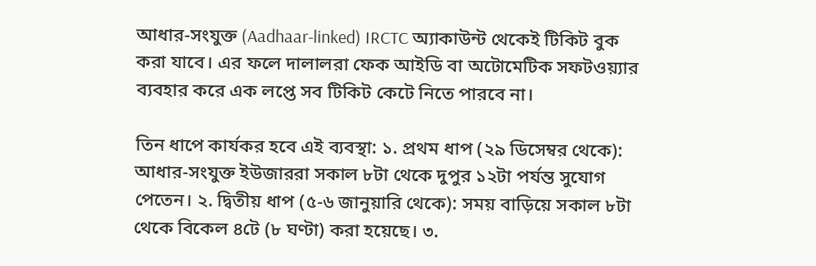আধার-সংযুক্ত (Aadhaar-linked) IRCTC অ্যাকাউন্ট থেকেই টিকিট বুক করা যাবে। এর ফলে দালালরা ফেক আইডি বা অটোমেটিক সফটওয়্যার ব্যবহার করে এক লপ্তে সব টিকিট কেটে নিতে পারবে না।

তিন ধাপে কার্যকর হবে এই ব্যবস্থা: ১. প্রথম ধাপ (২৯ ডিসেম্বর থেকে): আধার-সংযুক্ত ইউজাররা সকাল ৮টা থেকে দুপুর ১২টা পর্যন্ত সুযোগ পেতেন। ২. দ্বিতীয় ধাপ (৫-৬ জানুয়ারি থেকে): সময় বাড়িয়ে সকাল ৮টা থেকে বিকেল ৪টে (৮ ঘণ্টা) করা হয়েছে। ৩.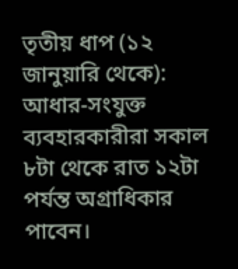তৃতীয় ধাপ (১২ জানুয়ারি থেকে): আধার-সংযুক্ত ব্যবহারকারীরা সকাল ৮টা থেকে রাত ১২টা পর্যন্ত অগ্রাধিকার পাবেন।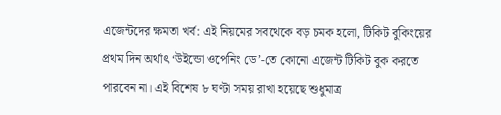এজেন্টদের ক্ষমতা খর্ব: এই নিয়মের সবথেকে বড় চমক হলো, টিকিট বুকিংয়ের প্রথম দিন অর্থাৎ ‘উইন্ডো ওপেনিং ডে’-তে কোনো এজেন্ট টিকিট বুক করতে পারবেন না। এই বিশেষ ৮ ঘণ্টা সময় রাখা হয়েছে শুধুমাত্র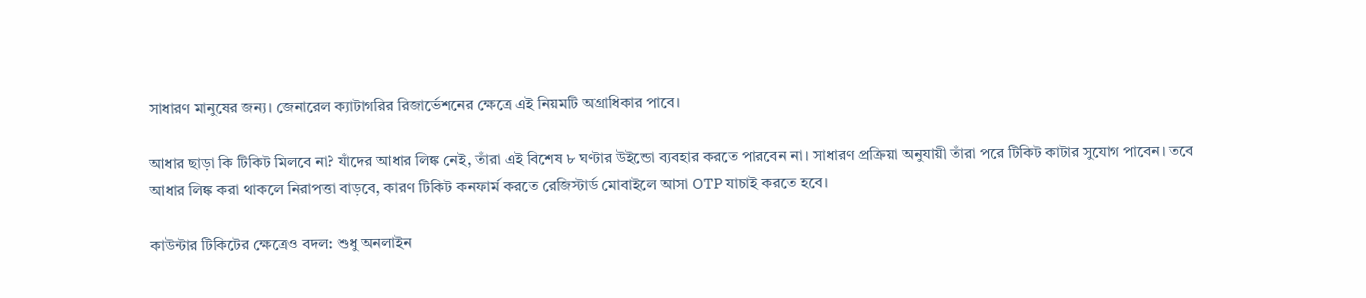সাধারণ মানুষের জন্য। জেনারেল ক্যাটাগরির রিজার্ভেশনের ক্ষেত্রে এই নিয়মটি অগ্রাধিকার পাবে।

আধার ছাড়া কি টিকিট মিলবে না? যাঁদের আধার লিঙ্ক নেই, তাঁরা এই বিশেষ ৮ ঘণ্টার উইন্ডো ব্যবহার করতে পারবেন না। সাধারণ প্রক্রিয়া অনুযায়ী তাঁরা পরে টিকিট কাটার সুযোগ পাবেন। তবে আধার লিঙ্ক করা থাকলে নিরাপত্তা বাড়বে, কারণ টিকিট কনফার্ম করতে রেজিস্টার্ড মোবাইলে আসা OTP যাচাই করতে হবে।

কাউন্টার টিকিটের ক্ষেত্রেও বদল: শুধু অনলাইন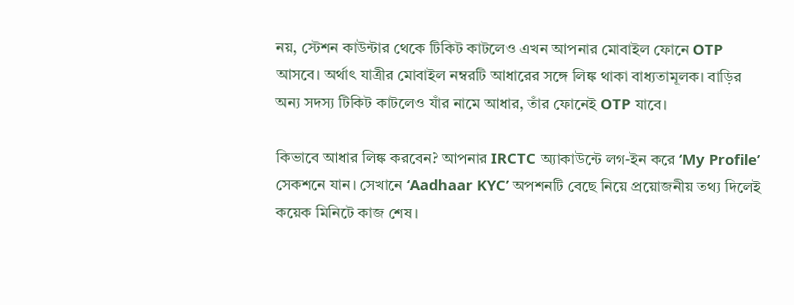নয়, স্টেশন কাউন্টার থেকে টিকিট কাটলেও এখন আপনার মোবাইল ফোনে OTP আসবে। অর্থাৎ যাত্রীর মোবাইল নম্বরটি আধারের সঙ্গে লিঙ্ক থাকা বাধ্যতামূলক। বাড়ির অন্য সদস্য টিকিট কাটলেও যাঁর নামে আধার, তাঁর ফোনেই OTP যাবে।

কিভাবে আধার লিঙ্ক করবেন? আপনার IRCTC অ্যাকাউন্টে লগ-ইন করে ‘My Profile’ সেকশনে যান। সেখানে ‘Aadhaar KYC’ অপশনটি বেছে নিয়ে প্রয়োজনীয় তথ্য দিলেই কয়েক মিনিটে কাজ শেষ।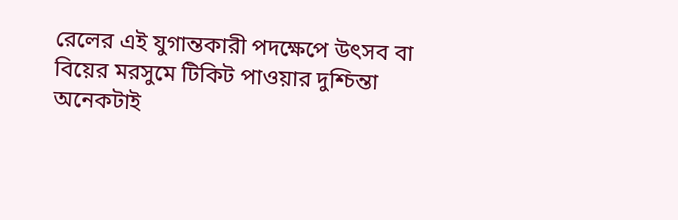রেলের এই যুগান্তকারী পদক্ষেপে উৎসব বা বিয়ের মরসুমে টিকিট পাওয়ার দুশ্চিন্তা অনেকটাই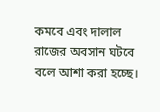কমবে এবং দালাল রাজের অবসান ঘটবে বলে আশা করা হচ্ছে।